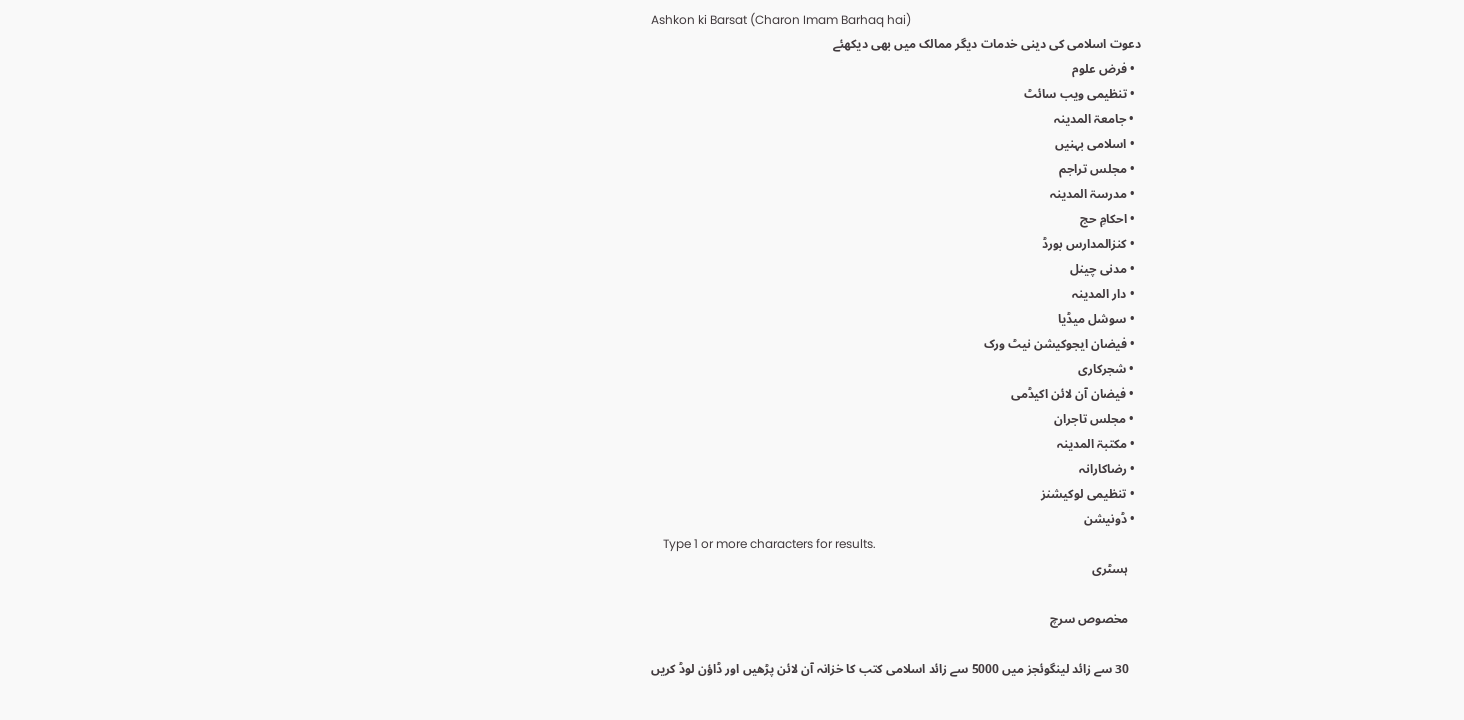Ashkon ki Barsat (Charon Imam Barhaq hai)
دعوت اسلامی کی دینی خدمات دیگر ممالک میں بھی دیکھئے
  • فرض علوم
  • تنظیمی ویب سائٹ
  • جامعۃ المدینہ
  • اسلامی بہنیں
  • مجلس تراجم
  • مدرسۃ المدینہ
  • احکامِ حج
  • کنزالمدارس بورڈ
  • مدنی چینل
  • دار المدینہ
  • سوشل میڈیا
  • فیضان ایجوکیشن نیٹ ورک
  • شجرکاری
  • فیضان آن لائن اکیڈمی
  • مجلس تاجران
  • مکتبۃ المدینہ
  • رضاکارانہ
  • تنظیمی لوکیشنز
  • ڈونیشن
    Type 1 or more characters for results.
    ہسٹری

    مخصوص سرچ

    30 سے زائد لینگوئجز میں 5000 سے زائد اسلامی کتب کا خزانہ آن لائن پڑھیں اور ڈاؤن لوڈ کریں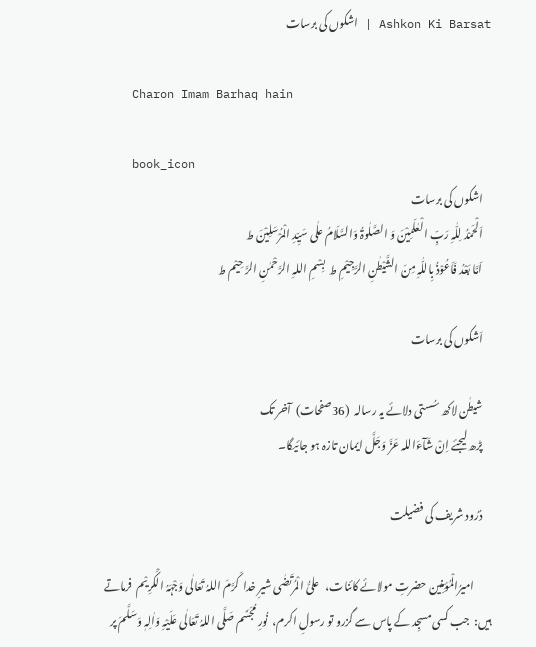Ashkon Ki Barsat | اشکوں کی برسات

    Charon Imam Barhaq hain

    book_icon
    اشکوں کی برسات
    اَلْحَمْدُ لِلّٰہِ رَبِّ الْعٰلَمِیْنَ وَ الصَّلٰوۃُ وَالسَّلَامُ علٰی سَیِّدِ الْمُرْسَلِیْنَ ط
    اَمَّا بَعْدُ فَاَعُوْذُ بِاللّٰہِ مِنَ الشَّیْطٰنِ الرَّجِیْمِ ط  بِسْمِ اللہِ الرَّحْمٰنِ الرَّ حِیْم ط

    اَشکوں کی برسات

    شیطٰن لاکھ سُستی دلائے یہ رسالہ  (36صفحات)  آخر تک
    پڑھ لیجئے اِنْ شَآءَاللہ عَزَّ وَجَلَّ ایمان تازہ ہو جائیگا۔

    دُرُود شریف کی فضیلت

        امیرُالْمُؤمِنِین حضرتِ مولائے کائنات،   علیُّ الْمُرتَضٰی شیرِ خدا  کَرَّمَ اللہُ تَعَالٰی وَجْہَہُ الْکَرِیْم  فرماتے ہیں:  جب کسی مسجِد کے پاس سے گزرو تو رسولِ اکرم،  نُورِ مُجَسَّم صَلَّی اللہُ تَعَالٰی عَلَیْہِ وَاٰلِہٖ وَسَلَّمَ پر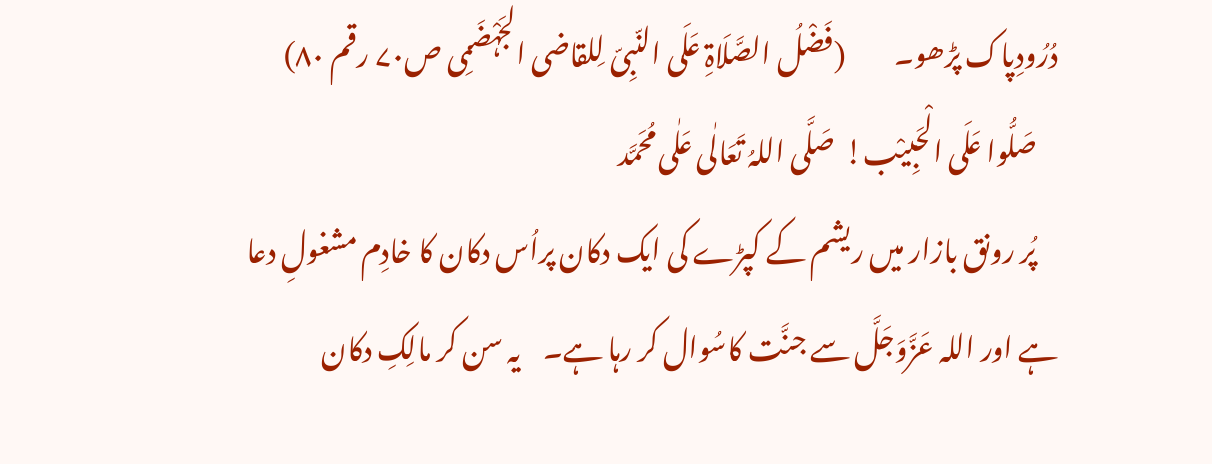دُرُودِپاک پڑھو۔         (فَضْلُ الصَّلَاۃِ عَلَی النّبِیّ لِلقاضی الجَہْضَمِی ص۷۰ رقم ۸۰)
    صَلُّوا عَلَی الْحَبِیْب!  صَلَّی اللہُ تَعَالٰی عَلٰی مُحَمَّد
    پُر رونق بازار میں ریشم کے کپڑے کی ایک دکان پراُس دکان کا خادِم مشغولِ دعا ہے اور اللہ عَزَّوَجَلَّ سے جنَّت کاسُوال کر رہا ہے۔    یہ سن کر مالِکِ دکان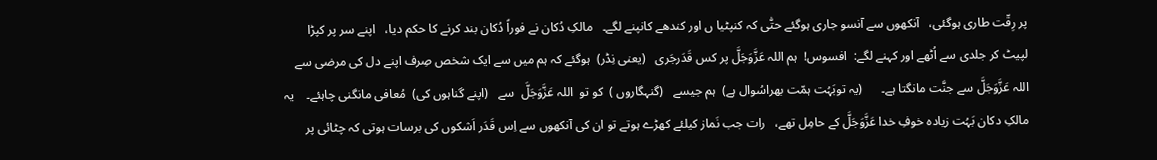پر رِقّت طاری ہوگئی،   آنکھوں سے آنسو جاری ہوگئے حتّٰی کہ کنپٹیا ں اور کندھے کانپنے لگے۔   مالکِ دُکان نے فوراً دُکان بند کرنے کا حکم دیا،   اپنے سر پر کپڑا لپیٹ کر جلدی سے اُٹھے اور کہنے لگے:  افسوس!  ہم اللہ عَزَّوَجَلَّ پر کس قَدَرجَری   (یعنی نِڈر)  ہوگئے کہ ہم میں سے ایک شخص صِرف اپنے دل کی مرضی سے اللہ عَزَّوَجَلَّ سے جنَّت مانگتا ہے۔      (یہ توبَہُت ہمّت بھراسُوال ہے)  ہم جیسے   (گنہگاروں )  کو تو  اللہ عَزَّوَجَلَّ  سے   (اپنے گناہوں کی)  مُعافی مانگنی چاہئے۔    یہ مالکِ دکان بَہُت زیادہ خوفِ خدا عَزَّوَجَلَّ کے حامِل تھے،   رات جب نَماز کیلئے کھڑے ہوتے تو ان کی آنکھوں سے اِس قَدَر اَشکوں کی برسات ہوتی کہ چٹائی پر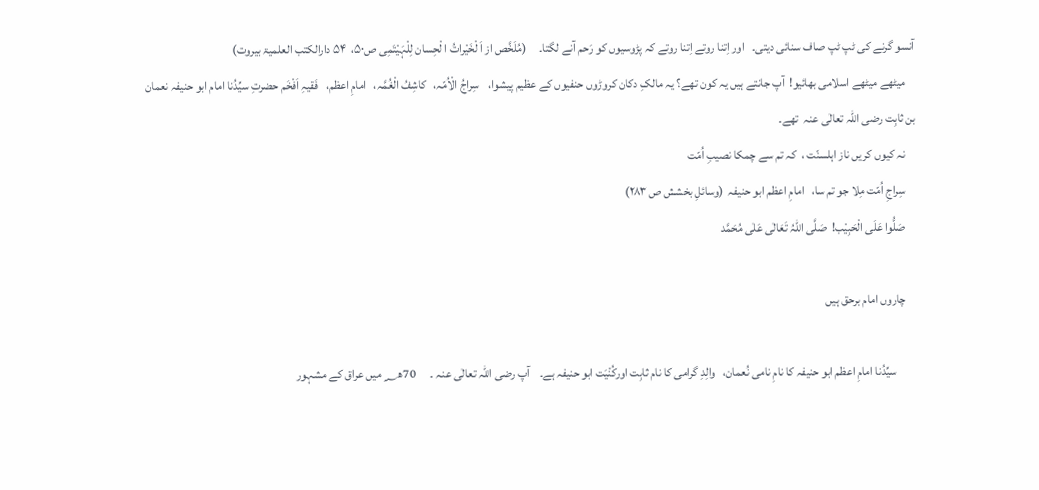آنسو گرنے کی ٹپ ٹپ صاف سنائی دیتی۔   اور اِتنا روتے اِتنا روتے کہ پڑوسیوں کو رَحم آنے لگتا۔     (مُلَخَّص از اَ لْخَیْراتُ ا لْحِسان لِلْہَیْتَمِی ص۵۰،  ۵۴ دارالکتب العلمیۃ بیروت)
    میٹھے میٹھے اسلامی بھائیو!  آپ جانتے ہیں یہ کون تھے؟ یہ مالکِ دکان کروڑوں حنفیوں کے عظیم پیشوا،    سِراجُ الْاُمّہ،   کاشِفُ الْغُمَّہ،   امامِ اعظم،   فَقیہِ اَفْخَم حضرتِ سیِّدُنا امام ابو حنیفہ نعمان بن ثابِت رضی اللہ تعالٰی عنہ  تھے۔
    نہ کیوں کریں ناز اہلسنّت ،  کہ تم سے چمکا نصیبِ اُمّت
    سِراجِ اُمّت مِلا جو تم سا،   امامِ اعظم ابو حنیفہ  (وسائلِ بخشش ص ۲۸۳)
    صَلُّوا عَلَی الْحَبِیْب!  صَلَّی اللہُ تَعَالٰی عَلٰی مُحَمَّد

    چاروں امام برحق ہیں

        سیِّدُنا امامِ اعظم ابو حنیفہ کا نامِ نامی نُعمان،   والِدِ گرامی کا نام ثابِت اورکُنْیَت ابو حنیفہ ہے۔    آپ رضی اللہ تعالٰی عنہ ۔      70ھ؁ میں عراق کے مشہور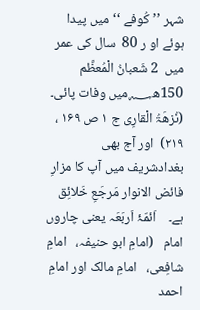شہر ’’ کُوفے ‘‘میں پیدا ہوئے او ر 80  سال کی عمر میں  2 شَعبانُ الْمُعظَّم  150ھ؁میں وفات پائی۔     (نُزھَۃُ الْقارِی ج ۱ ص ۱۶۹ ،   ۲۱۹)  اور آج بھی بغدادشریف میں آپ کا مزارِ فائض الانوار مَرجَعِ خَلائِق ہے۔    اَئمّۂ اَربَعَہ یعنی چاروں امام   (امامِ ابو حنیفہ،   امامِ شافِعی،   امامِ مالک اور امامِ احمد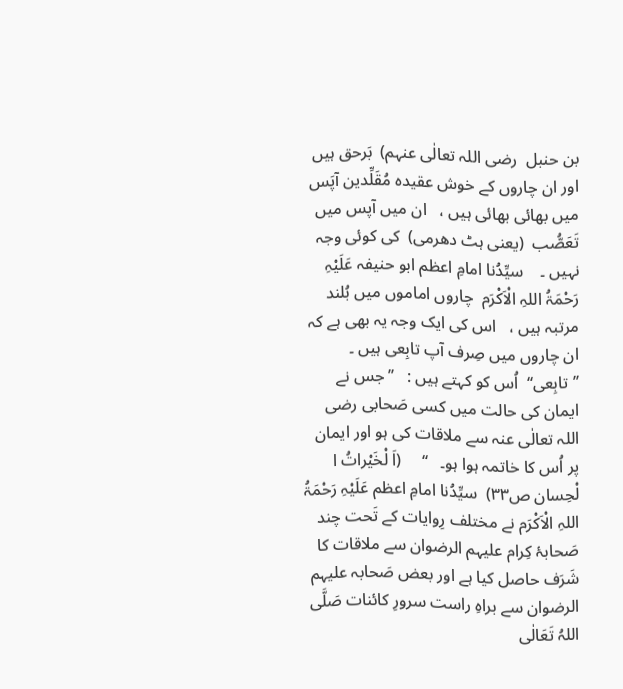بن حنبل  رضی اللہ تعالٰی عنہم)  بَرحق ہیں اور ان چاروں کے خوش عقیدہ مُقَلِّدین آپَس میں بھائی بھائی ہیں ،   ان میں آپس میں تَعَصُّب  (یعنی ہٹ دھرمی)  کی کوئی وجہ نہیں ۔    سیِّدُنا امامِ اعظم ابو حنیفہ عَلَیْہِ رَحْمَۃُ اللہِ الْاَکْرَم  چاروں اماموں میں بُلند مرتبہ ہیں ،   اس کی ایک وجہ یہ بھی ہے کہ ان چاروں میں صِرف آپ تابِعی ہیں ۔     ’’تابِعی‘‘  اُس کو کہتے ہیں :   ’’ جس نے ایمان کی حالت میں کسی صَحابی رضی اللہ تعالٰی عنہ سے ملاقات کی ہو اور ایمان پر اُس کا خاتمہ ہوا ہو۔   ‘‘     (اَ لْخَیْراتُ ا لْحِسان ص۳۳)  سیِّدُنا امامِ اعظم عَلَیْہِ رَحْمَۃُ اللہِ الْاَکْرَم نے مختلف رِوایات کے تَحت چند صَحابۂ کِرام علیہم الرضوان سے ملاقات کا شَرَف حاصل کیا ہے اور بعض صَحابہ علیہم الرضوان سے براہِ راست سرورِ کائنات صَلَّی اللہُ تَعَالٰی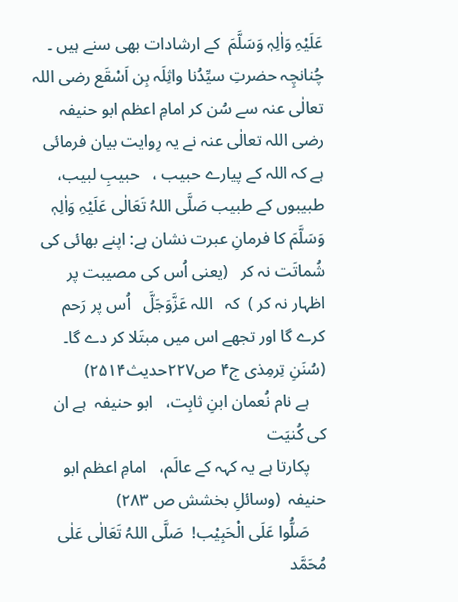عَلَیْہِ وَاٰلِہٖ وَسَلَّمَ  کے ارشادات بھی سنے ہیں ۔     چُنانچِہ حضرتِ سیِّدُنا واثِلَہ بِن اَسْقَع رضی اللہ تعالٰی عنہ سے سُن کر امامِ اعظم ابو حنیفہ رضی اللہ تعالٰی عنہ نے یہ رِوایت بیان فرمائی ہے کہ اللہ کے پیارے حبیب ،   حبیبِ لبیب،  طبیبوں کے طبیب صَلَّی اللہُ تَعَالٰی عَلَیْہِ وَاٰلِہٖ وَسَلَّمَ کا فرمانِ عبرت نشان ہے: اپنے بھائی کی شُماتَت نہ کر   (یعنی اُس کی مصیبت پر اظہار نہ کر )  کہ   اللہ عَزَّوَجَلَّ   اُس پر رَحم کرے گا اور تجھے اس میں مبتَلا کر دے گا۔     (سُنَنِ تِرمِذی ج۴ ص۲۲۷حدیث۲۵۱۴)
    ہے نام نُعمان ابنِ ثابِت،   ابو حنیفہ  ہے ان کی کُنیَت
    پکارتا ہے یہ کہہ کے عالَم،   امامِ اعظم ابو حنیفہ  (وسائلِ بخشش ص ۲۸۳)
    صَلُّوا عَلَی الْحَبِیْب!  صَلَّی اللہُ تَعَالٰی عَلٰی مُحَمَّد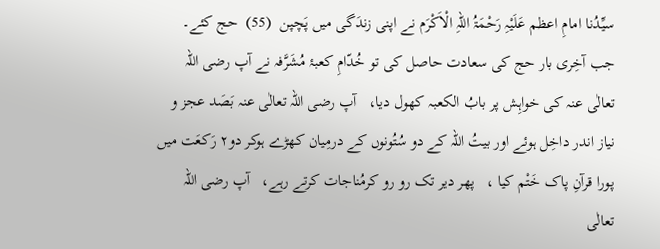سیِّدُنا امامِ اعظم عَلَیْہِ رَحْمَۃُ اللہِ الْاَکْرَم نے اپنی زندَگی میں پَچپن  (55)  حج کئے۔    جب آخِری بار حج کی سعادت حاصل کی تو خُدّامِ کعبۂ مُشَرَّفہ نے آپ رضی اللہ تعالٰی عنہ کی خواہِش پر بابُ الکعبہ کھول دیا،   آپ رضی اللہ تعالٰی عنہ بَصَد عجز و نیاز اندر داخِل ہوئے اور بیتُ اللہ کے دو سُتُونوں کے درمِیان کھڑے ہوکر دو۲ رَکعَت میں پورا قرآنِ پاک خَتْم کیا ،   پھر دیر تک رو رو کرمُناجات کرتے رہے،   آپ رضی اللہ تعالٰی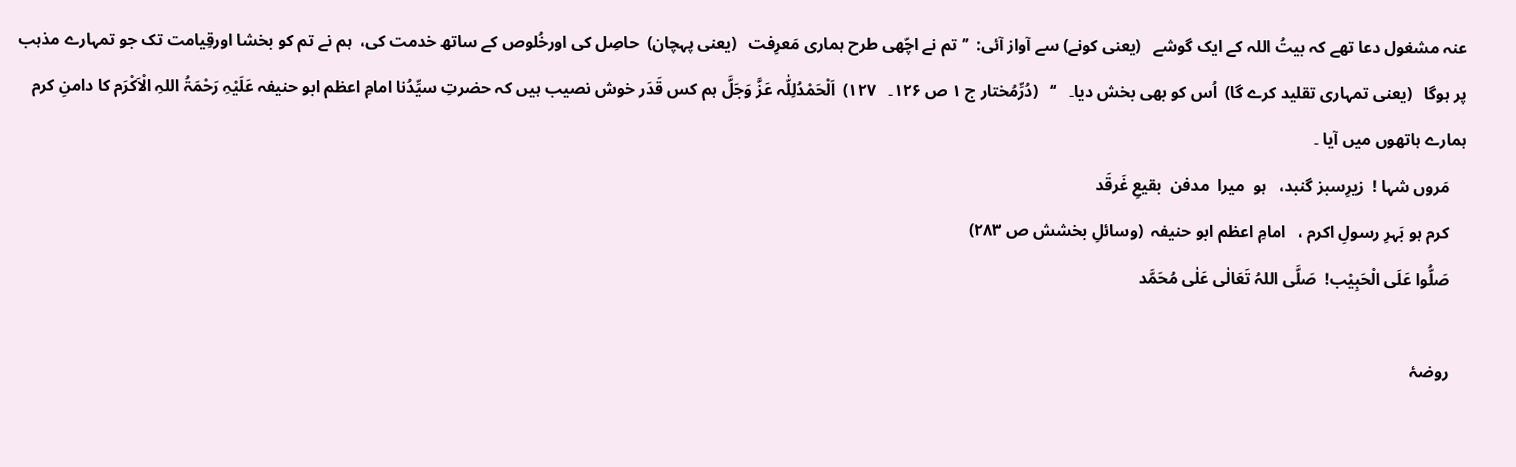عنہ مشغول دعا تھے کہ بیتُ اللہ کے ایک گوشے   (یعنی کونے) سے آواز آئی:  ’’تم نے اچّھی طرح ہماری مَعرِفت   (یعنی پہچان)  حاصِل کی اورخُلوص کے ساتھ خدمت کی،  ہم نے تم کو بخشا اورقِیامت تک جو تمہارے مذہب پر ہوگا   (یعنی تمہاری تقلید کرے گا)  اُس کو بھی بخش دیا۔   ‘‘   (دُرِّمُختار ج ۱ ص ۱۲۶۔   ۱۲۷)  اَلْحَمْدُلِلّٰہ عَزَّ وَجَلَّ ہم کس قَدَر خوش نصیب ہیں کہ حضرتِ سیِّدُنا امامِ اعظم ابو حنیفہ عَلَیْہِ رَحْمَۃُ اللہِ الْاَکْرَم کا دامنِ کرم ہمارے ہاتھوں میں آیا ۔
    مَروں شہا !  زیرِسبز گنبد،   ہو  میرا  مدفن  بقیعِ غَرقَد
    کرم ہو بَہرِ رسولِ اکرم ،   امامِ اعظم ابو حنیفہ  (وسائلِ بخشش ص ۲۸۳)
    صَلُّوا عَلَی الْحَبِیْب!  صَلَّی اللہُ تَعَالٰی عَلٰی مُحَمَّد

    روضۂ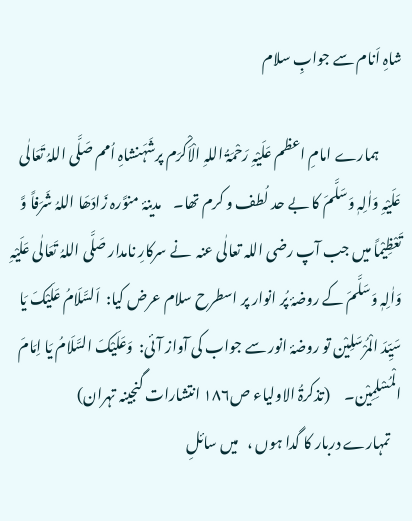شاہِ اَنام سے جوابِ سلام

        ہمارے امامِ اعظم عَلَیْہِ رَحْمَۃُ اللہِ الْاَکْرَم پرشَہَنشاہِ اُمم صَلَّی اللہُ تَعَالٰی عَلَیْہِ وَاٰلِہٖ وَسَلَّمَ کا بے حد لُطف و کرم تھا۔    مدینۂ منوَّرہ زَادَھَا اللہُ شَرَفاً وَّ تَعْظِیْماً میں جب آپ رضی اللہ تعالٰی عنہ  نے سرکارِ نامدار صَلَّی اللہُ تَعَالٰی عَلَیْہِ وَاٰلِہٖ وَسَلَّمَ کے روضۂ پُر انوار پر اسطرح سلام عرض کیا:  اَلسَّلَامُ عَلَیْکَ یَا سَیِّدَ الْمُرْسَلِیْن تو روضۂ انور سے جواب کی آواز آئی:  وَعَلَیْکَ السَّلَامُ یَا اِمَامَ الْمُسْلِمِیْن۔     (تذکرۃُ الاولیاء ص۱۸۶ انتشارات گنجینہ تہران)
    تمہارے دربار کا گدا ہوں ،   میں سائلِ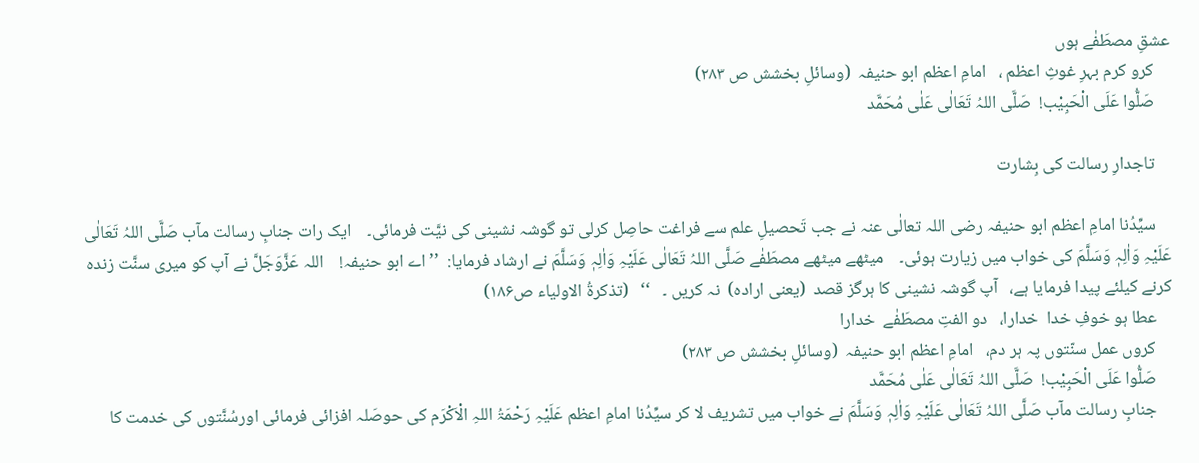عشقِ مصطَفٰے ہوں
    کرو کرم بہرِ غوثِ اعظم ،   امامِ اعظم ابو حنیفہ  (وسائلِ بخشش ص ۲۸۳)
    صَلُّوا عَلَی الْحَبِیْب!  صَلَّی اللہُ تَعَالٰی عَلٰی مُحَمَّد

    تاجدارِ رسالت کی بِشارت

    سیِّدُنا امامِ اعظم ابو حنیفہ رضی اللہ تعالٰی عنہ نے جب تَحصیلِ علم سے فراغت حاصِل کرلی تو گوشہ نشینی کی نیَّت فرمائی۔    ایک رات جنابِ رسالت مآب صَلَّی اللہُ تَعَالٰی عَلَیْہِ وَاٰلِہٖ وَسَلَّمَ کی خواب میں زیارت ہوئی۔    میٹھے میٹھے مصطَفٰے صَلَّی اللہُ تَعَالٰی عَلَیْہِ وَاٰلِہٖ وَسَلَّمَ نے ارشاد فرمایا:  ’’اے ابو حنیفہ!    اللہ عَزَّوَجَلَّ نے آپ کو میری سنَّت زندہ کرنے کیلئے پیدا فرمایا ہے،   آپ گوشہ نشینی کا ہرگز قصد  (یعنی ارادہ)  نہ کریں ۔   ‘‘   (تذکرۃُ الاولیاء ص۱۸۶)
    عطا ہو خوفِ خدا  خدارا،   دو الفتِ مصطَفٰے  خدارا
    کروں عمل سنّتوں پہ ہر دم،   امامِ اعظم ابو حنیفہ  (وسائلِ بخشش ص ۲۸۳)
    صَلُّوا عَلَی الْحَبِیْب!  صَلَّی اللہُ تَعَالٰی عَلٰی مُحَمَّد
    جنابِ رسالت مآب صَلَّی اللہُ تَعَالٰی عَلَیْہِ وَاٰلِہٖ وَسَلَّمَ نے خواب میں تشریف لا کر سیِّدُنا امامِ اعظم عَلَیْہِ رَحْمَۃُ اللہِ الْاَکْرَم کی حوصَلہ افزائی فرمائی اورسُنَّتوں کی خدمت کا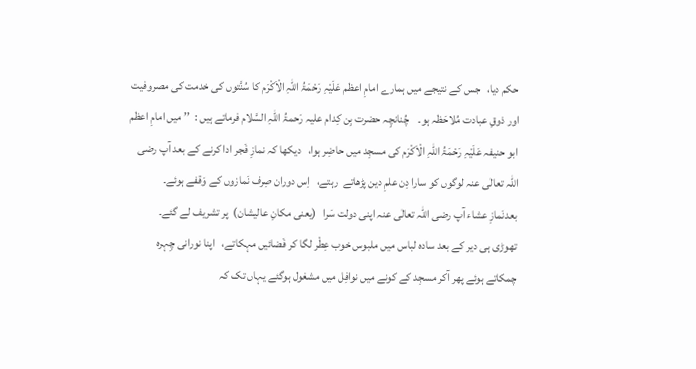حکم دیا،   جس کے نتیجے میں ہمارے امامِ اعظم عَلَیْہِ رَحْمَۃُ اللہِ الْاَکْرَم کا سُنَّتوں کی خدمت کی مصروفیت اور ذوقِ عبادت مُلاحَظہ ہو۔    چُنانچِہ حضرت بِن کِدام علیہ رَحمۃُ اللہِ السَّلام فرماتے ہیں :  ’’ میں امامِ اعظم ابو حنیفہ عَلَیْہِ رَحْمَۃُ اللہِ الْاَکْرَم کی مسجِد میں حاضِر ہوا،   دیکھا کہ نمازِ فَجر ادا کرنے کے بعد آپ رضی اللہ تعالٰی عنہ لوگوں کو سارا دِن علمِ دین پڑھاتے  رہتے،   اِس دوران صِرف نَمازوں کے وَقفے ہوئے۔    بعدنَمازِ عشاء آپ رضی اللہ تعالٰی عنہ اپنی دولت سَرا   (یعنی مکانِ عالیشان)  پر تشریف لے گئے۔    تھوڑی ہی دیر کے بعد سادہ لباس میں ملبوس خوب عِطْر لگا کر فَضائیں مہکاتے،   اپنا نورانی چِہرہ چمکاتے ہوئے پھر آکر مسجِد کے کونے میں نوافِل میں مشغول ہوگئے یہاں تک کہ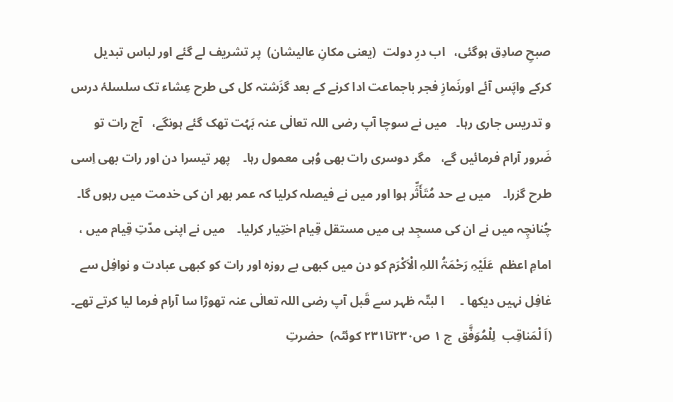صبحِ صادِق ہوگئی،   اب درِ دولت  (یعنی مکانِ عالیشان)  پر تشریف لے گئے اور لباس تبدیل کرکے واپَس آئے اورنَمازِ فجر باجماعت ادا کرنے کے بعد گزَشتہ کل کی طرح عِشاء تک سلسلۂ درس و تدریس جاری رہا۔   میں نے سوچا آپ رضی اللہ تعالٰی عنہ بَہُت تھک گئے ہونگے،   آج رات تو ضَرور آرام فرمائیں گے،   مگر دوسری رات بھی وُہی معمول رہا۔    پھر تیسرا دن اور رات بھی اِسی طرح گزرا۔    میں بے حد مُتَأَثِّر ہوا اور میں نے فیصلہ کرلیا کہ عمر بھر ان کی خدمت میں رہوں گا۔    چُنانچِہ میں نے ان کی مسجِد ہی میں مستقل قِیام اختِیار کرلیا۔    میں نے اپنی مدّتِ قِیام میں ،   امامِ اعظم  عَلَیْہِ رَحْمَۃُ اللہِ الْاَکْرَم کو دن میں کبھی بے روزہ اور رات کو کبھی عبادت و نوافِل سے غافِل نہیں دیکھا ۔     ا لبتّہ ظہر سے قَبل آپ رضی اللہ تعالٰی عنہ تھوڑا سا آرام فرما لیا کرتے تھے۔      (اَ لْمَناقِب  لِلْمُوَفَّق  ج ۱ ص۲۳۰تا۲۳۱ کوئٹہ)  حضرتِ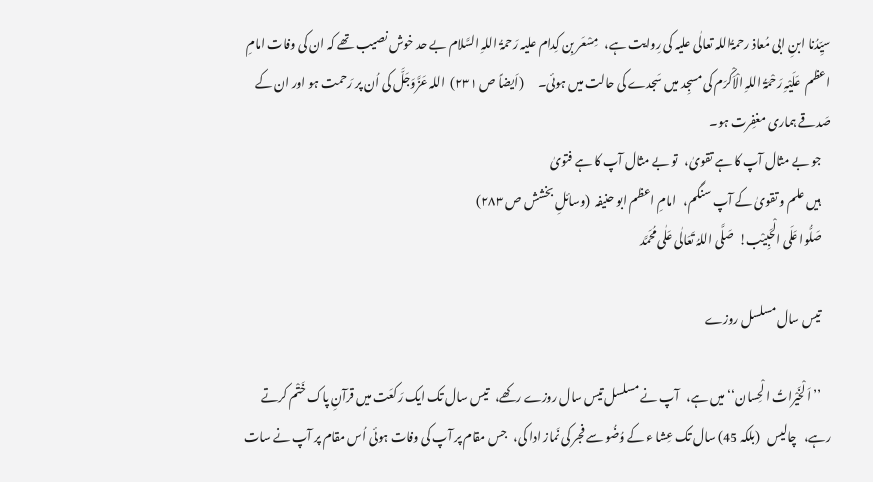سیِّدُنا ابنِ ابی مُعاذ رحمۃُاللہ تعالٰی علیہ کی رِوایت ہے،   مِسْعَر بِن کِدام علیہ رَحمۃُ اللہِ السَّلام بے حد خوش نصیب تھے کہ ان کی وفات امامِ اعظم  عَلَیْہِ رَحْمَۃُ اللہِ الْاَکْرَم کی مسجِد میں سَجدے کی حالت میں ہوئی۔      (اَیضاً ص ۲۳۱)  اللہ عَزَّوَجَلَّ کی اُن پر رَحمت ہو اور ان کے صَدقے ہماری مغفِرت ہو۔
    جو بے مثال آپ کا ہے تقویٰ،   تو بے مثال آپ کا ہے فتویٰ
    ہیں علم و تقویٰ کے آپ سنگم،   امامِ اعظم ابو حنیفہ  (وسائلِ بخشش ص ۲۸۳)
    صَلُّوا عَلَی الْحَبِیْب!  صَلَّی اللہُ تَعَالٰی عَلٰی مُحَمَّد

    تیس سال مسلسل روزے

    ’’ اَ لْخَیْراتُ ا لْحِسان‘‘ میں ہے،   آپ نے مسلسل تیس سال روزے رکھے،   تیس سال تک ایک رَکعَت میں قرآنِ پاک خَتْم کرتے رہے،   چالیس   (بلکہ 45) سال تک عِشا ء کے وُضُو سے فجر کی نَماز ادا کی،   جس مقام پر آپ کی وفات ہوئی اُس مقام پر آپ نے سات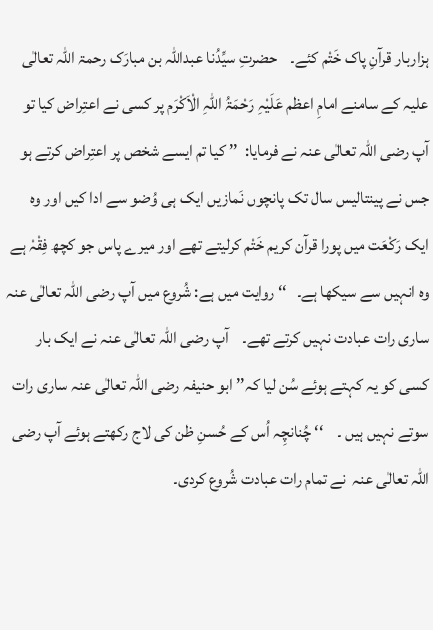ہزاربار قرآنِ پاک خَتْم کئے۔    حضرتِ سیِّدُنا عبداللہ بن مبارَک رحمۃ اللہ تعالٰی علیہ کے سامنے امامِ اعظم عَلَیْہِ رَحْمَۃُ اللہِ الْاَکْرَم پر کسی نے اعتِراض کیا تو آپ رضی اللہ تعالٰی عنہ نے فرمایا:  ’’ کیا تم ایسے شخص پر اعتِراض کرتے ہو جس نے پینتالیس سال تک پانچوں نَمازیں ایک ہی وُضو سے ادا کیں اور وہ ایک رَکْعَت میں پورا قرآن کریم خَتْم کرلیتے تھے اور میرے پاس جو کچھ فِقْہْ ہے وہ انہیں سے سیکھا ہے۔   ‘‘ روایت میں ہے: شُروع میں آپ رضی اللہ تعالٰی عنہ ساری رات عبادت نہیں کرتے تھے۔    آپ رضی اللہ تعالٰی عنہ نے ایک بار  کسی کو یہ کہتے ہوئے سُن لیا کہ’’ ابو حنیفہ رضی اللہ تعالٰی عنہ ساری رات سوتے نہیں ہیں ۔    ‘‘ چُنانچِہ اُس کے حُسنِ ظن کی لاج رکھتے ہوئے آپ رضی اللہ تعالٰی عنہ  نے تمام رات عبادت شُروع کردی۔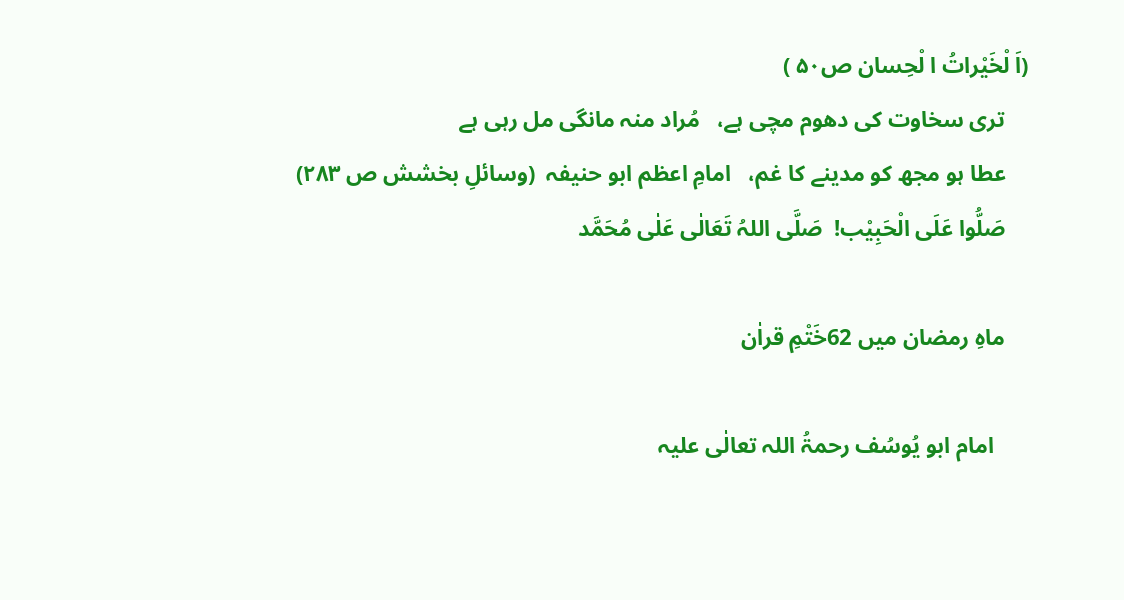(اَ لْخَیْراتُ ا لْحِسان ص۵۰ )
    تری سخاوت کی دھوم مچی ہے،   مُراد منہ مانگی مل رہی ہے
    عطا ہو مجھ کو مدینے کا غم،   امامِ اعظم ابو حنیفہ  (وسائلِ بخشش ص ۲۸۳)
    صَلُّوا عَلَی الْحَبِیْب!  صَلَّی اللہُ تَعَالٰی عَلٰی مُحَمَّد

    ماہِ رمضان میں 62خَتْمِ قراٰن

      امام ابو یُوسُف رحمۃُ اللہ تعالٰی علیہ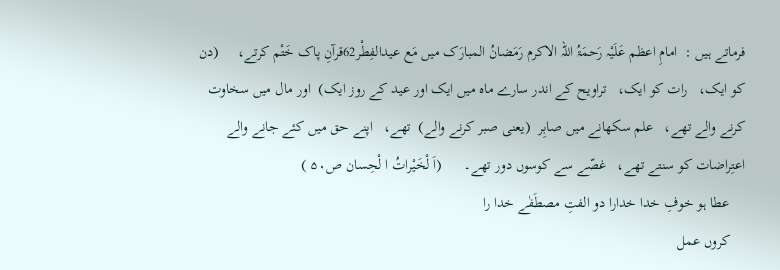فرماتے ہیں :  امامِ اعظم عَلَیْہ رَحمَۃُ اللہ الاکرم رَمَضانُ المبارَک میں مَع عیدالفِطْر62قرآنِ پاک خَتْم کرتے،     (دن کو ایک،   رات کو ایک،   تراویح کے اندر سارے ماہ میں ایک اور عید کے روز ایک)  اور مال میں سخاوت کرنے والے تھے،   علم سکھانے میں صابِر  (یعنی صبر کرنے والے)  تھے،   اپنے حق میں کئے جانے والے اعتِراضات کو سنتے تھے،   غصّے سے کوسوں دور تھے۔      (اَ لْخَیْراتُ ا لْحِسان ص۵۰ )
    عطا ہو خوفِ خدا خدارا دو الفتِ مصطَفٰے خدا را
    کروں عمل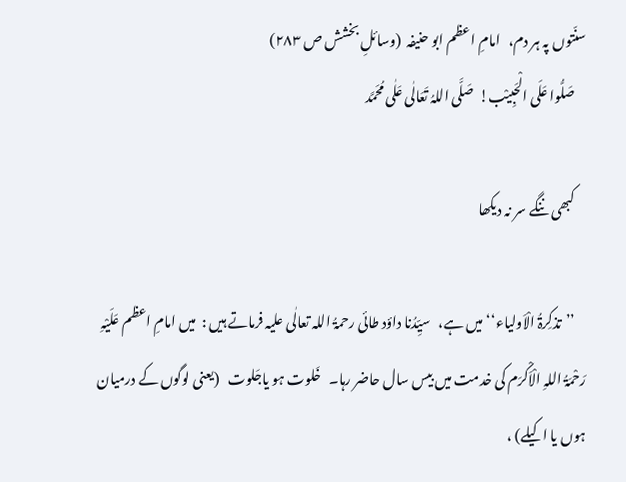سنّتوں پہ ہر دم،   امامِ اعظم ابو حنیفہ  (وسائلِ بخشش ص ۲۸۳)
    صَلُّوا عَلَی الْحَبِیْب!  صَلَّی اللہُ تَعَالٰی عَلٰی مُحَمَّد

    کبھی ننگے سر نہ دیکھا

    ’’تذکِرۃُ الْاَولیاء‘‘ میں ہے،   سیِّدُنا داؤد طائی رحمۃُ اللہ تعالٰی علیہ فرماتے ہیں :  میں امامِ اعظم عَلَیْہِ رَحْمَۃُ اللہِ الْاَکْرَم کی خدمت میں بیس سال حاضر رہا۔   خَلوت ہو یاجَلوت   (یعنی لوگوں کے درمیان ہوں یا ا کیلے) ،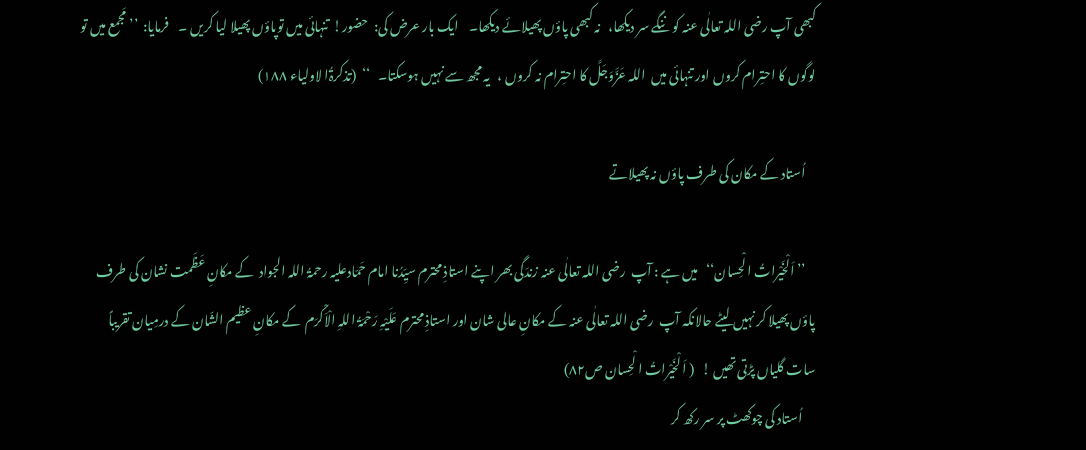کبھی آپ رضی اللہ تعالٰی عنہ کو ننگے سر دیکھا،   نہ کبھی پاؤں پھیلائے دیکھا۔    ایک بار عرض کی:  حضور!  تنہائی میں توپاؤں پھیلا لیا کریں ۔    فرمایا:  ’’مَجمع میں تو لوگوں کا احتِرام کروں اور تنہائی میں  اللہ عَزَّوَجَلَّ کا احتِرام نہ کروں ،   یہ مجھ سے نہیں ہوسکتا۔   ‘‘  (تذکرۃُا لاولیاء ۱۸۸)

    اُستاد کے مکان کی طرف پاؤں نہ پھیلاتے

    ’’ اَلْخَیْراتُ ا لْحِسان‘‘   میں ہے : آپ  رضی اللہ تعالٰی عنہ زندَگی بھر اپنے استاذِ محترم سیِّدُنا امام حَمّادعلیہ رحمۃُ اللہ الجواد  کے مکانِ عَظَمت نشان کی طرف پاؤں پھیلا کر نہیں لیٹے حالانکہ آپ  رضی اللہ تعالٰی عنہ کے مکانِ عالی شان اور استاذِ محترم عَلَیْہِ رَحْمَۃُ اللہِ الْاَکْرَم  کے مکانِ عظیم الشّان کے درمِیان تقریباً سات گلیاں پڑتی تھیں !   ( اَ لْخَیْراتُ ا لْحِسان ص۸۲)
     اُستاد کی چوکھٹ پر سر رکھ کر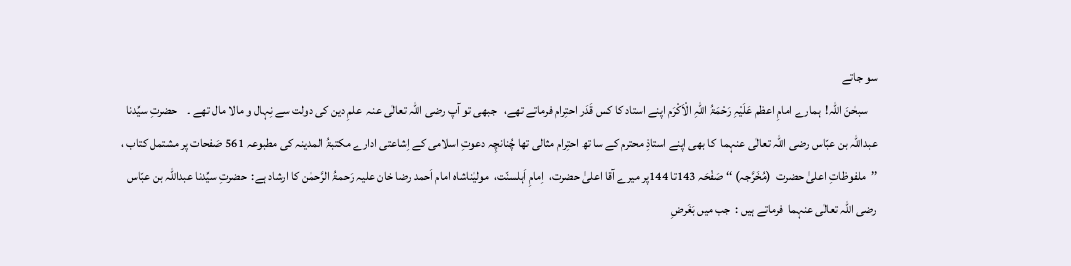سو جاتے
    سبحٰنَ اللہ!  ہمارے امامِ اعظم عَلَیْہِ رَحْمَۃُ اللہِ الْاَکْرَم اپنے استاد کا کس قَدَر احتِرام فرماتے تھے،   جبھی تو آپ رضی اللہ تعالٰی عنہ  علمِ دین کی دولت سے نِہال و مالا مال تھے ۔    حضرتِ سیِّدنا عبداللہ بن عبّاس رضی اللہ تعالٰی عنہما  کا بھی اپنے استاذِ محترم کے سا تھ احتِرام مثالی تھا چُنانچِہ دعوتِ اسلامی کے اِشاعتی ادارے مکتبۃُ المدینہ کی مطبوعہ 561 صَفحات پر مشتمل کتاب ،   ’’ملفوظاتِ اعلیٰ حضرت  (مُخَرَّجہ) ‘‘ صَفْحَہ 143تا 144پر میرے آقا اعلیٰ حضرت،  اِمامِ اَہلسنّت،  مولیٰناشاہ امام اَحمد رضا خان علیہ رَحمۃُ الرَّحمٰن کا ارشاد ہے:  حضرتِ سیِّدنا عبداللہ بن عبّاس رضی اللہ تعالٰی عنہما  فرماتے ہیں :  جب میں بَغَرضِ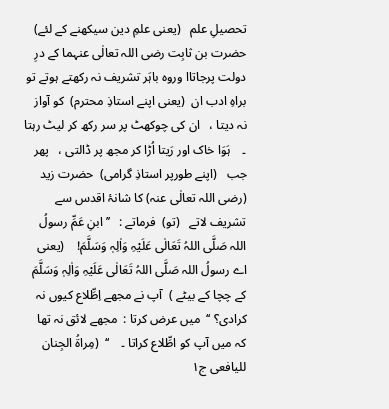تحصیلِ علم   (یعنی علمِ دین سیکھنے کے لئے) حضرت بن ثابِت رضی اللہ تعالٰی عنہما کے درِ دولت پرجاتاا وروہ باہَر تشریف نہ رکھتے ہوتے تو براہِ ادب ان  (یعنی اپنے استاذِ محترم)  کو آواز نہ دیتا ،   ان کی چوکھٹ پر سر رکھ کر لیٹ رہتا ۔    ہَوَا خاک اور رَیتا اُڑا کر مجھ پر ڈالتی ،   پھر جب   (اپنے طورپر استاذِ گرامی)  حضرت زید   (رضی اللہ تعالٰی عنہ) کا شانۂ اقدس سے تشریف لاتے   (تو)  فرماتے :   ’’ ابنِ عَمِّ رسولُ اللہ صَلَّی اللہُ تَعَالٰی عَلَیْہِ وَاٰلِہٖ وَسَلَّمَ!    (یعنی اے رسولُ اللہ صَلَّی اللہُ تَعَالٰی عَلَیْہِ وَاٰلِہٖ وَسَلَّمَ کے چچا کے بیٹے )  آپ نے مجھے اِطِّلاع کیوں نہ کرادی؟ ‘‘  میں عرض کرتا :  مجھے لائق نہ تھا کہ میں آپ کو اطِّلاع کراتا ۔    ‘‘  (مِراۃُ الجِنان للیافعی ج۱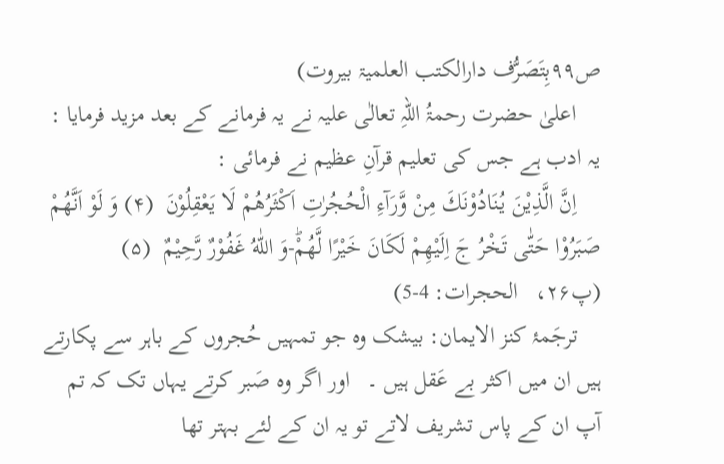ص۹۹بِتَصَرُّف دارالکتب العلمیۃ بیروت)
    اعلیٰ حضرت رحمۃُ اللہِ تعالٰی علیہ نے یہ فرمانے کے بعد مزید فرمایا : یہ ادب ہے جس کی تعلیم قرآنِ عظیم نے فرمائی :
    اِنَّ الَّذِیْنَ یُنَادُوْنَكَ مِنْ وَّرَآءِ الْحُجُرٰتِ اَكْثَرُهُمْ لَا یَعْقِلُوْنَ  (۴) وَ لَوْ اَنَّهُمْ صَبَرُوْا حَتّٰى تَخْرُ جَ اِلَیْهِمْ لَكَانَ خَیْرًا لَّهُمْؕ-وَ اللّٰهُ غَفُوْرٌ رَّحِیْمٌ  (۵)    (پ۲۶،   الحجرات: 4-5)
    ترجَمۂ کنز الایمان: بیشک وہ جو تمہیں حُجروں کے باہر سے پکارتے ہیں ان میں اکثر بے عَقل ہیں ۔   اور اگر وہ صَبر کرتے یہاں تک کہ تم آپ ان کے پاس تشریف لاتے تو یہ ان کے لئے بہتر تھا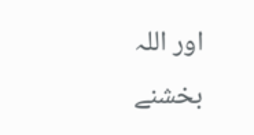اور اللہ بخشنے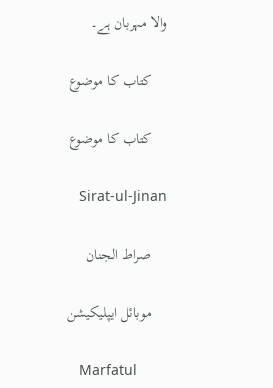والا مہربان ہے۔

    کتاب کا موضوع

    کتاب کا موضوع

    Sirat-ul-Jinan

    صراط الجنان

    موبائل ایپلیکیشن

    Marfatul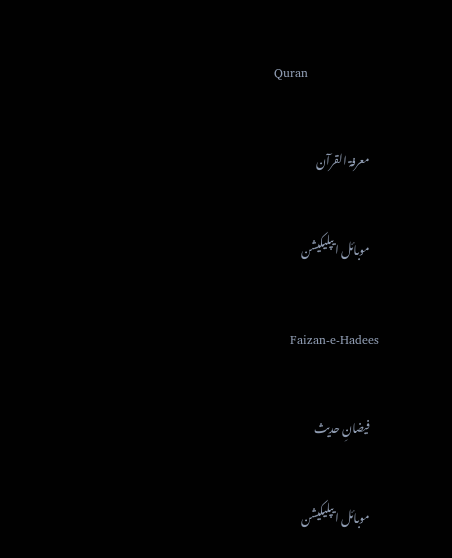Quran

    معرفۃ القرآن

    موبائل ایپلیکیشن

    Faizan-e-Hadees

    فیضانِ حدیث

    موبائل ایپلیکیشن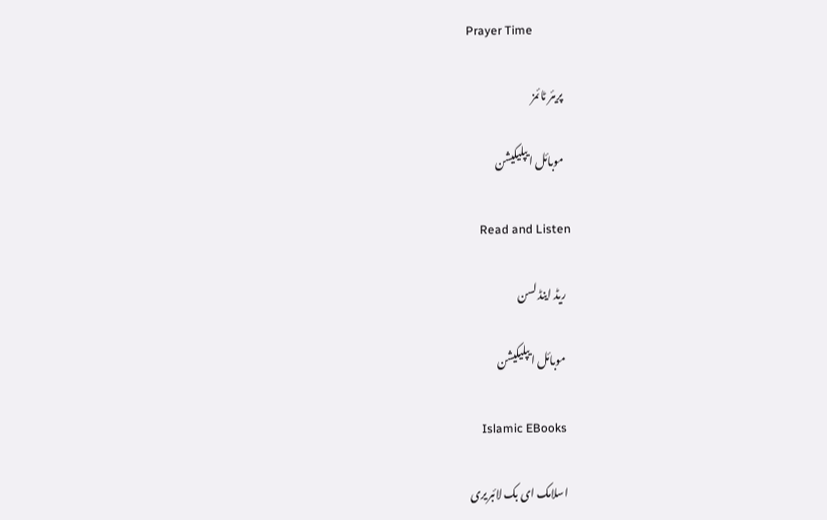Prayer Time

    پریئر ٹائمز

    موبائل ایپلیکیشن

    Read and Listen

    ریڈ اینڈ لسن

    موبائل ایپلیکیشن

    Islamic EBooks

    اسلامک ای بک لائبریری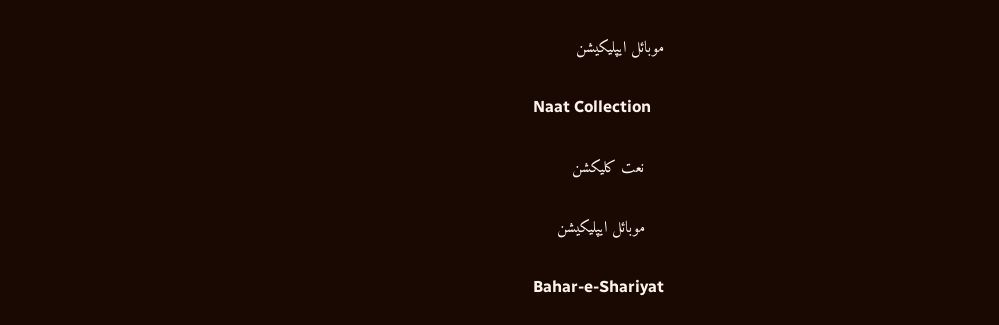موبائل ایپلیکیشن

    Naat Collection

    نعت کلیکشن

    موبائل ایپلیکیشن

    Bahar-e-Shariyat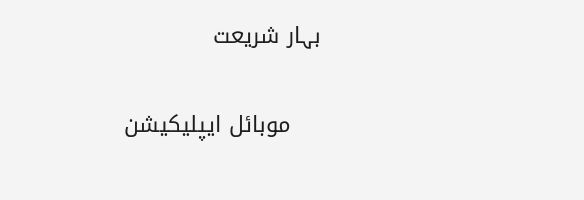بہار شریعت

    موبائل ایپلیکیشن